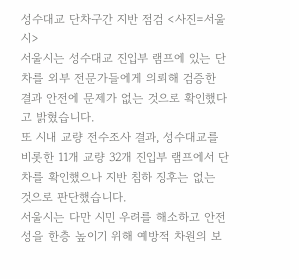성수대교 단차구간 지반 점검 <사진=서울시>
서울시는 성수대교 진입부 램프에 있는 단차를 외부 전문가들에게 의뢰해 검증한 결과 안전에 문제가 없는 것으로 확인했다고 밝혔습니다.
또 시내 교량 전수조사 결과, 성수대교를 비롯한 11개 교량 32개 진입부 램프에서 단차를 확인했으나 지반 침하 징후는 없는 것으로 판단했습니다.
서울시는 다만 시민 우려를 해소하고 안전성을 한층 높이기 위해 예방적 차원의 보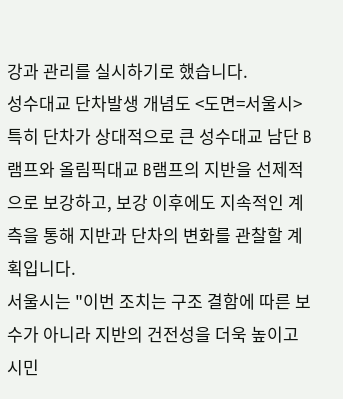강과 관리를 실시하기로 했습니다.
성수대교 단차발생 개념도 <도면=서울시>
특히 단차가 상대적으로 큰 성수대교 남단 B램프와 올림픽대교 B램프의 지반을 선제적으로 보강하고, 보강 이후에도 지속적인 계측을 통해 지반과 단차의 변화를 관찰할 계획입니다.
서울시는 "이번 조치는 구조 결함에 따른 보수가 아니라 지반의 건전성을 더욱 높이고 시민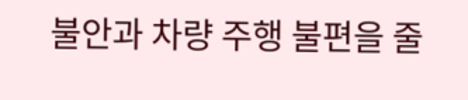불안과 차량 주행 불편을 줄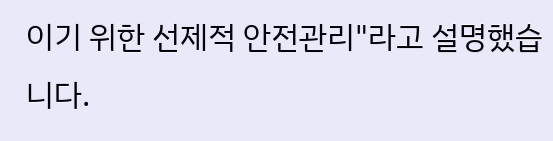이기 위한 선제적 안전관리"라고 설명했습니다.